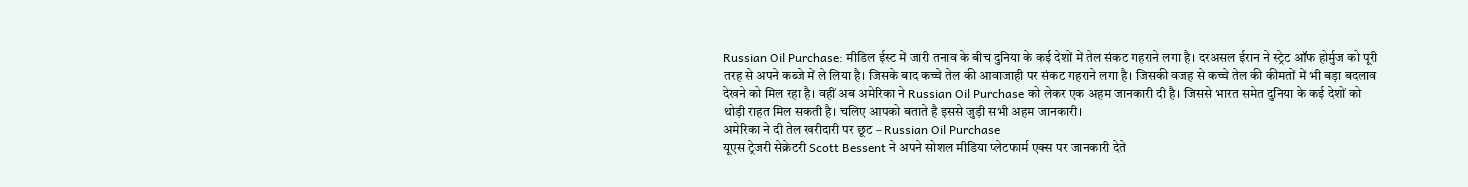Russian Oil Purchase: मीडिल ईस्ट में जारी तनाव के बीच दुनिया के कई देशों में तेल संकट गहराने लगा है। दरअसल ईरान ने स्ट्रेट ऑफ होर्मुज को पूरी तरह से अपने कब्जे में ले लिया है। जिसके बाद कच्चे तेल की आवाजाही पर संकट गहराने लगा है। जिसकी वजह से कच्चे तेल की कीमतों में भी बड़ा बदलाव देखने को मिल रहा है। वहीं अब अमेरिका ने Russian Oil Purchase को लेकर एक अहम जानकारी दी है। जिससे भारत समेत दुनिया के कई देशों को थोड़ी राहत मिल सकती है। चलिए आपको बताते है इससे जुड़ी सभी अहम जानकारी।
अमेरिका ने दी तेल खरीदारी पर छूट – Russian Oil Purchase
यूएस ट्रेजरी सेक्रेटरी Scott Bessent ने अपने सोशल मीडिया प्लेटफार्म एक्स पर जानकारी देते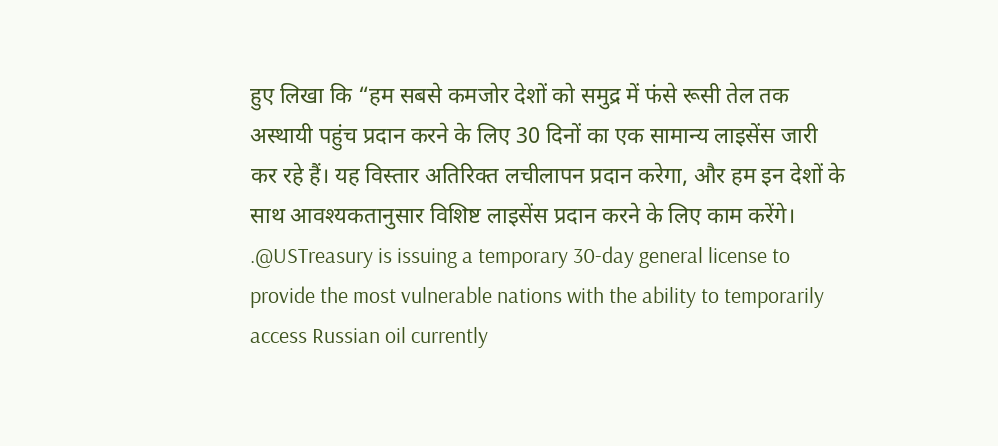हुए लिखा कि “हम सबसे कमजोर देशों को समुद्र में फंसे रूसी तेल तक अस्थायी पहुंच प्रदान करने के लिए 30 दिनों का एक सामान्य लाइसेंस जारी कर रहे हैं। यह विस्तार अतिरिक्त लचीलापन प्रदान करेगा, और हम इन देशों के साथ आवश्यकतानुसार विशिष्ट लाइसेंस प्रदान करने के लिए काम करेंगे।
.@USTreasury is issuing a temporary 30-day general license to provide the most vulnerable nations with the ability to temporarily access Russian oil currently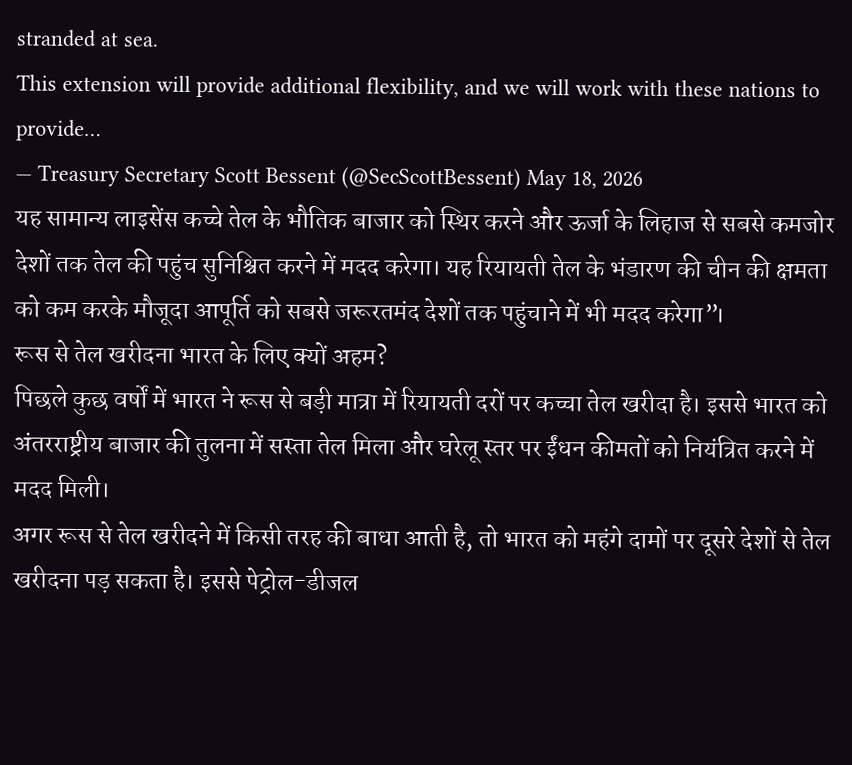stranded at sea.
This extension will provide additional flexibility, and we will work with these nations to provide…
— Treasury Secretary Scott Bessent (@SecScottBessent) May 18, 2026
यह सामान्य लाइसेंस कच्चे तेल के भौतिक बाजार को स्थिर करने और ऊर्जा के लिहाज से सबसे कमजोर देशों तक तेल की पहुंच सुनिश्चित करने में मदद करेगा। यह रियायती तेल के भंडारण की चीन की क्षमता को कम करके मौजूदा आपूर्ति को सबसे जरूरतमंद देशों तक पहुंचाने में भी मदद करेगा”।
रूस से तेल खरीदना भारत के लिए क्यों अहम?
पिछले कुछ वर्षों में भारत ने रूस से बड़ी मात्रा में रियायती दरों पर कच्चा तेल खरीदा है। इससे भारत को अंतरराष्ट्रीय बाजार की तुलना में सस्ता तेल मिला और घरेलू स्तर पर ईंधन कीमतों को नियंत्रित करने में मदद मिली।
अगर रूस से तेल खरीदने में किसी तरह की बाधा आती है, तो भारत को महंगे दामों पर दूसरे देशों से तेल खरीदना पड़ सकता है। इससे पेट्रोल-डीजल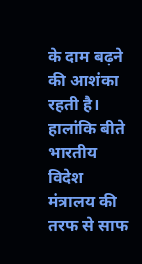के दाम बढ़ने की आशंका रहती है। हालांकि बीते भारतीय विदेश मंत्रालय की तरफ से साफ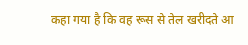कहा गया है कि वह रूस से तेल खरीदते आ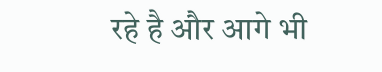रहे है और आगे भी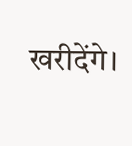खरीदेंगे।